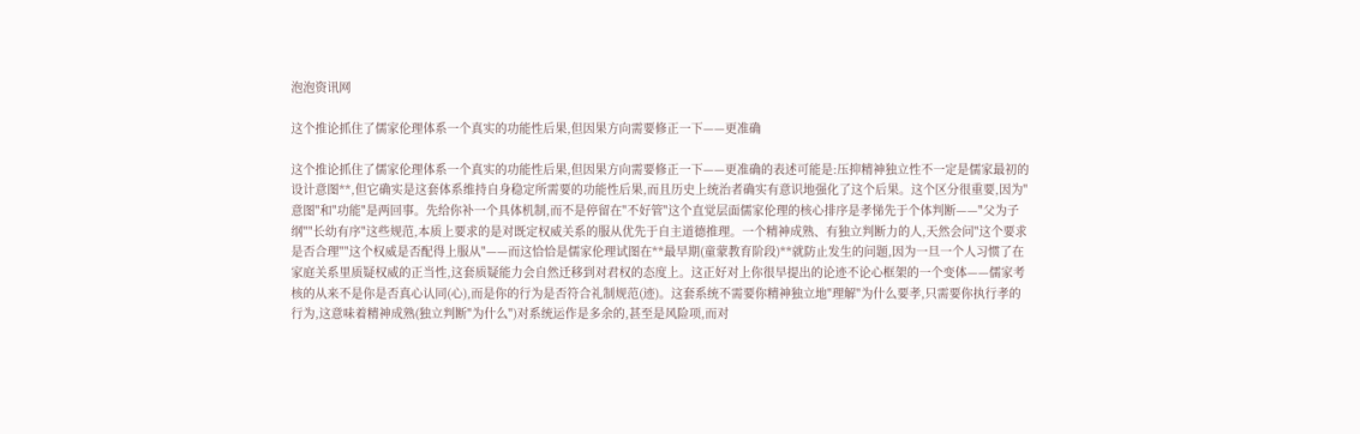泡泡资讯网

这个推论抓住了儒家伦理体系一个真实的功能性后果,但因果方向需要修正一下——更准确

这个推论抓住了儒家伦理体系一个真实的功能性后果,但因果方向需要修正一下——更准确的表述可能是:压抑精神独立性不一定是儒家最初的设计意图**,但它确实是这套体系维持自身稳定所需要的功能性后果,而且历史上统治者确实有意识地强化了这个后果。这个区分很重要,因为"意图"和"功能"是两回事。先给你补一个具体机制,而不是停留在"不好管"这个直觉层面儒家伦理的核心排序是孝悌先于个体判断——"父为子纲""长幼有序"这些规范,本质上要求的是对既定权威关系的服从优先于自主道德推理。一个精神成熟、有独立判断力的人,天然会问"这个要求是否合理""这个权威是否配得上服从"——而这恰恰是儒家伦理试图在**最早期(童蒙教育阶段)**就防止发生的问题,因为一旦一个人习惯了在家庭关系里质疑权威的正当性,这套质疑能力会自然迁移到对君权的态度上。这正好对上你很早提出的论迹不论心框架的一个变体——儒家考核的从来不是你是否真心认同(心),而是你的行为是否符合礼制规范(迹)。这套系统不需要你精神独立地"理解"为什么要孝,只需要你执行孝的行为,这意味着精神成熟(独立判断"为什么")对系统运作是多余的,甚至是风险项,而对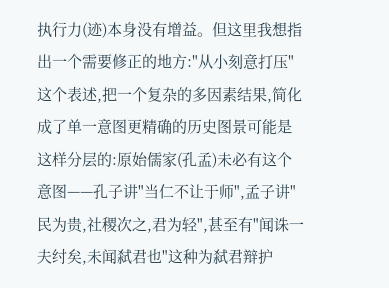执行力(迹)本身没有增益。但这里我想指出一个需要修正的地方:"从小刻意打压"这个表述,把一个复杂的多因素结果,简化成了单一意图更精确的历史图景可能是这样分层的:原始儒家(孔孟)未必有这个意图——孔子讲"当仁不让于师",孟子讲"民为贵,社稷次之,君为轻",甚至有"闻诛一夫纣矣,未闻弑君也"这种为弑君辩护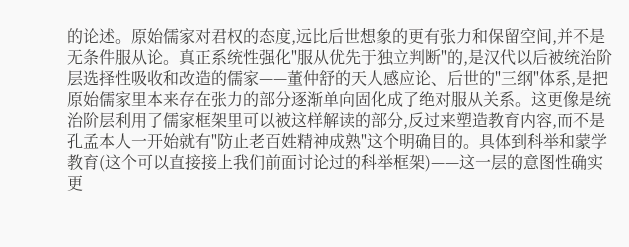的论述。原始儒家对君权的态度,远比后世想象的更有张力和保留空间,并不是无条件服从论。真正系统性强化"服从优先于独立判断"的,是汉代以后被统治阶层选择性吸收和改造的儒家——董仲舒的天人感应论、后世的"三纲"体系,是把原始儒家里本来存在张力的部分逐渐单向固化成了绝对服从关系。这更像是统治阶层利用了儒家框架里可以被这样解读的部分,反过来塑造教育内容,而不是孔孟本人一开始就有"防止老百姓精神成熟"这个明确目的。具体到科举和蒙学教育(这个可以直接接上我们前面讨论过的科举框架)——这一层的意图性确实更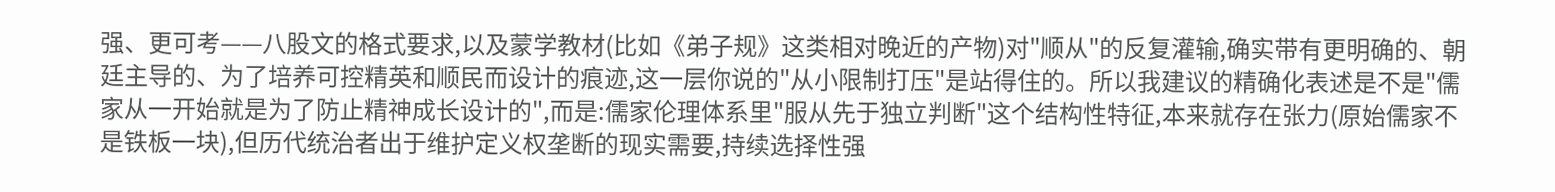强、更可考——八股文的格式要求,以及蒙学教材(比如《弟子规》这类相对晚近的产物)对"顺从"的反复灌输,确实带有更明确的、朝廷主导的、为了培养可控精英和顺民而设计的痕迹,这一层你说的"从小限制打压"是站得住的。所以我建议的精确化表述是不是"儒家从一开始就是为了防止精神成长设计的",而是:儒家伦理体系里"服从先于独立判断"这个结构性特征,本来就存在张力(原始儒家不是铁板一块),但历代统治者出于维护定义权垄断的现实需要,持续选择性强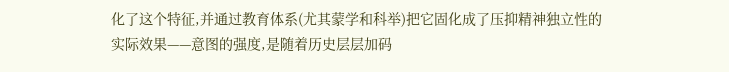化了这个特征,并通过教育体系(尤其蒙学和科举)把它固化成了压抑精神独立性的实际效果——意图的强度,是随着历史层层加码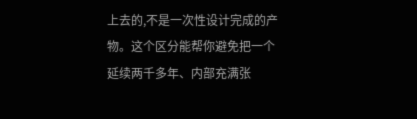上去的,不是一次性设计完成的产物。这个区分能帮你避免把一个延续两千多年、内部充满张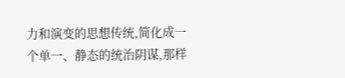力和演变的思想传统,简化成一个单一、静态的统治阴谋,那样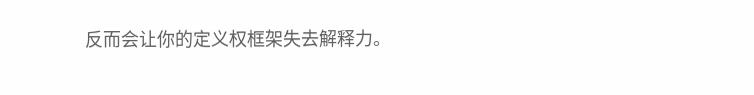反而会让你的定义权框架失去解释力。